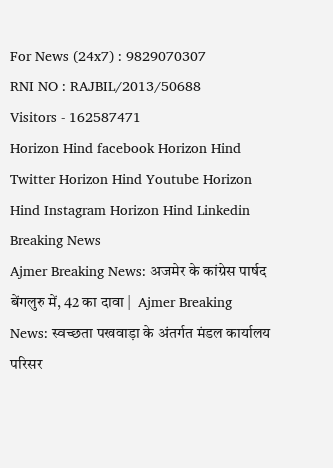For News (24x7) : 9829070307
RNI NO : RAJBIL/2013/50688
Visitors - 162587471
Horizon Hind facebook Horizon Hind Twitter Horizon Hind Youtube Horizon Hind Instagram Horizon Hind Linkedin
Breaking News
Ajmer Breaking News: अजमेर के कांग्रेस पार्षद बेंगलुरु में, 42 का दावा |  Ajmer Breaking News: स्वच्छता पखवाड़ा के अंतर्गत मंडल कार्यालय परिसर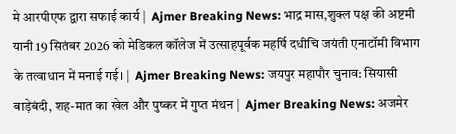मे आरपीएफ द्वारा सफाई कार्य |  Ajmer Breaking News: भाद्र मास,शुक्ल पक्ष की अष्टमी यानी 19 सितंबर 2026 को मेडिकल कॉलेज में उत्साहपूर्वक महर्षि दधीचि जयंती एनाटॉमी विभाग के तत्वाधान में मनाई गई। |  Ajmer Breaking News: जयपुर महापौर चुनाव: सियासी बाड़ेबंदी, शह-मात का खेल और पुष्कर में गुप्त मंथन |  Ajmer Breaking News: अजमेर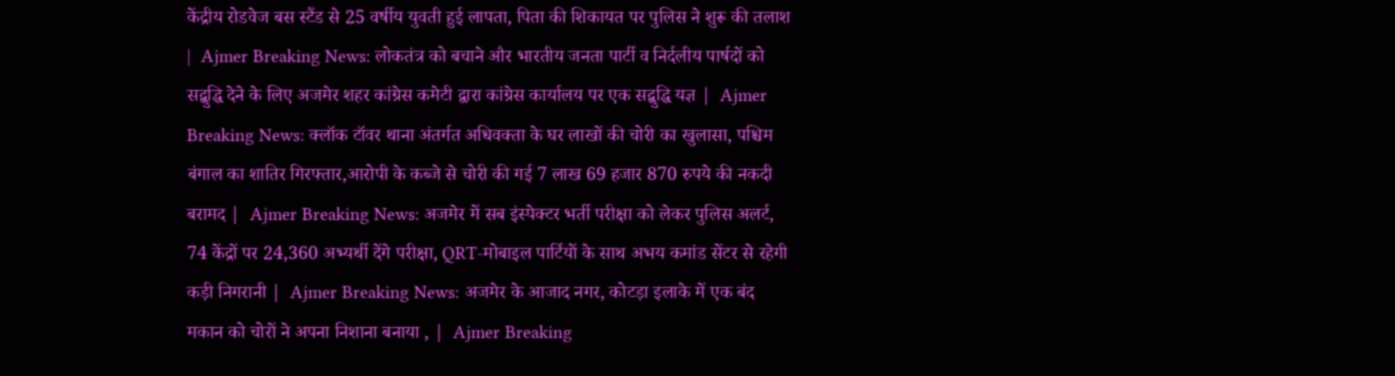केंद्रीय रोडवेज बस स्टैंड से 25 वर्षीय युवती हुई लापता, पिता की शिकायत पर पुलिस ने शुरू की तलाश |  Ajmer Breaking News: लोकतंत्र को बचाने और भारतीय जनता पार्टी व निर्दलीय पार्षदों को सद्बुद्धि देने के लिए अजमेर शहर कांग्रेस कमेटी द्वारा कांग्रेस कार्यालय पर एक सद्बुद्धि यज्ञ |  Ajmer Breaking News: क्लॉक टॉवर थाना अंतर्गत अधिवक्ता के घर लाखों की चोरी का खुलासा, पश्चिम बंगाल का शातिर गिरफ्तार,आरोपी के कब्जे से चोरी की गई 7 लाख 69 हजार 870 रुपये की नकदी बरामद |  Ajmer Breaking News: अजमेर में सब इंस्पेक्टर भर्ती परीक्षा को लेकर पुलिस अलर्ट, 74 केंद्रों पर 24,360 अभ्यर्थी देंगे परीक्षा, QRT-मोबाइल पार्टियों के साथ अभय कमांड सेंटर से रहेगी कड़ी निगरानी |  Ajmer Breaking News: अजमेर के आजाद नगर, कोटड़ा इलाके में एक बंद मकान को चोरों ने अपना निशाना बनाया , |  Ajmer Breaking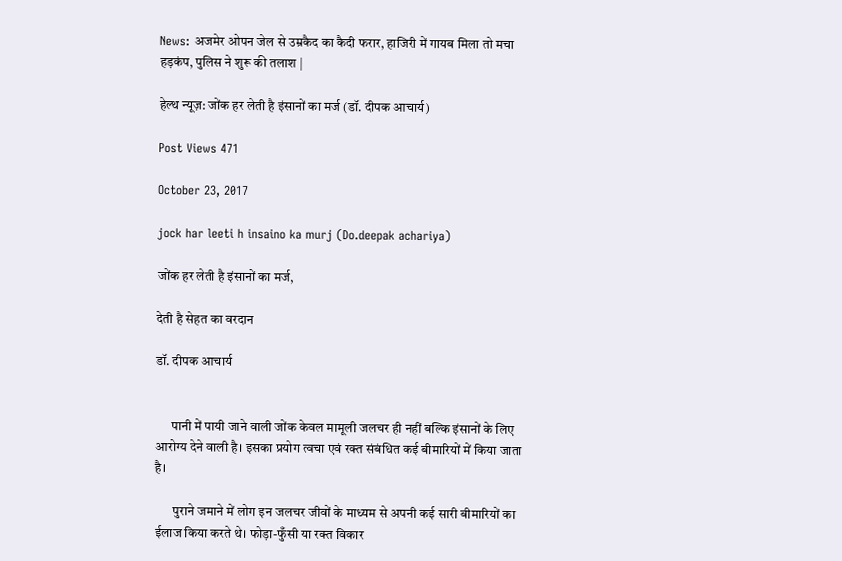News: अजमेर ओपन जेल से उम्रकैद का कैदी फरार, हाजिरी में गायब मिला तो मचा हड़कंप, पुलिस ने शुरू की तलाश |

हेल्थ न्यूज़: जोंक हर लेती है इंसानों का मर्ज (डॉ. दीपक आचार्य)

Post Views 471

October 23, 2017

jock har leeti h insaino ka murj (Do.deepak achariya)

जोंक हर लेती है इंसानों का मर्ज,

देती है सेहत का वरदान

डॉ. दीपक आचार्य


      पानी में पायी जाने वाली जोंक केवल मामूली जलचर ही नहीं बल्कि इंसानों के लिए आरोग्य देने वाली है। इसका प्रयोग त्वचा एवं रक्त संबंधित कई बीमारियों में किया जाता है।

       पुराने जमाने में लोग इन जलचर जीवों के माध्यम से अपनी कई सारी बीमारियों का ईलाज किया करते थे। फोड़ा-फुँसी या रक्त विकार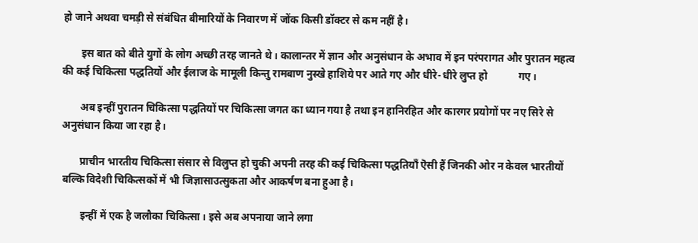हो जाने अथवा चमड़ी से संबंधित बीमारियों के निवारण में जोंक किसी डॉक्टर से कम नहीं है।

       इस बात को बीते युगों के लोग अच्छी तरह जानते थे। कालान्तर में ज्ञान और अनुसंधान के अभाव में इन परंपरागत और पुरातन महत्व की कई चिकित्सा पद्धतियों और ईलाज के मामूली किन्तु रामबाण नुस्खे हाशिये पर आते गए और धीरे-धीरे लुप्त हो            गए।

       अब इन्हीं पुरातन चिकित्सा पद्धतियों पर चिकित्सा जगत का ध्यान गया है तथा इन हानिरहित और कारगर प्रयोगों पर नए सिरे से अनुसंधान किया जा रहा है।

       प्राचीन भारतीय चिकित्सा संसार से विलुप्त हो चुकी अपनी तरह की कई चिकित्सा पद्धतियाँ ऎसी हैं जिनकी ओर न केवल भारतीयों बल्कि विदेशी चिकित्सकों में भी जिज्ञासाउत्सुकता और आकर्षण बना हुआ है।

       इन्हीं में एक है जलौका चिकित्सा। इसे अब अपनाया जाने लगा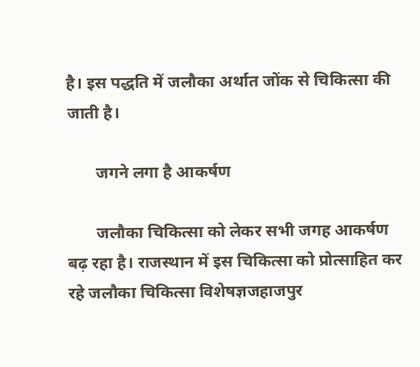है। इस पद्धति में जलौका अर्थात जोंक से चिकित्सा की जाती है।

       जगने लगा है आकर्षण

       जलौका चिकित्सा को लेकर सभी जगह आकर्षण बढ़ रहा है। राजस्थान में इस चिकित्सा को प्रोत्साहित कर रहे जलौका चिकित्सा विशेषज्ञजहाजपुर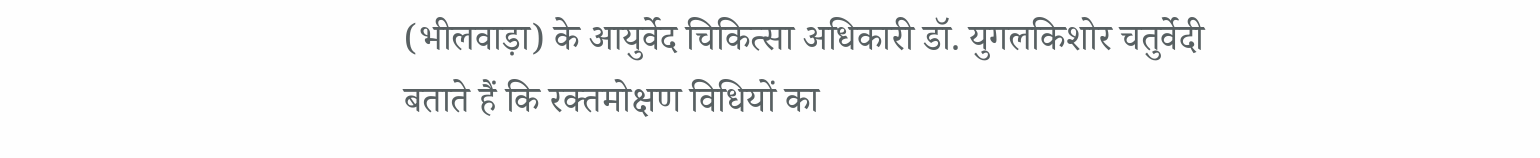(भीलवाड़ा) के आयुर्वेद चिकित्सा अधिकारी डॉ. युगलकिशोर चतुर्वेदी बताते हैं कि रक्तमोक्षण विधियों का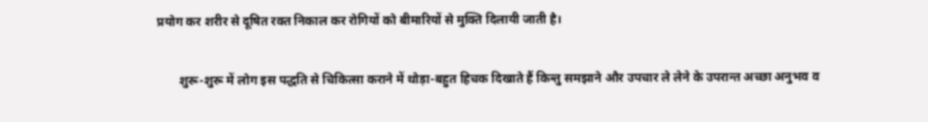प्रयोग कर शरीर से दूषित रक्त निकाल कर रोगियों को बीमारियों से मुक्ति दिलायी जाती है।

       शुरू-शुरू में लोग इस पद्धति से चिकित्सा कराने में थोड़ा-बहुत हिचक दिखाते हैं किन्तु समझाने और उपचार ले लेने के उपरान्त अच्छा अनुभव व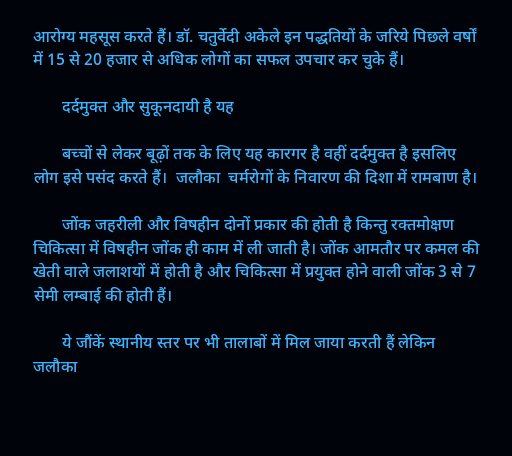आरोग्य महसूस करते हैं। डॉ. चतुर्वेदी अकेले इन पद्धतियों के जरिये पिछले वर्षों में 15 से 20 हजार से अधिक लोगों का सफल उपचार कर चुके हैं।

       दर्दमुक्त और सुकूनदायी है यह

       बच्चों से लेकर बूढ़ों तक के लिए यह कारगर है वहीं दर्दमुक्त है इसलिए लोग इसे पसंद करते हैं।  जलौका  चर्मरोगों के निवारण की दिशा में रामबाण है।

       जोंक जहरीली और विषहीन दोनों प्रकार की होती है किन्तु रक्तमोक्षण चिकित्सा में विषहीन जोंक ही काम में ली जाती है। जोंक आमतौर पर कमल की खेती वाले जलाशयों में होती है और चिकित्सा में प्रयुक्त होने वाली जोंक 3 से 7 सेमी लम्बाई की होती हैं।

       ये जौंकें स्थानीय स्तर पर भी तालाबों में मिल जाया करती हैं लेकिन जलौका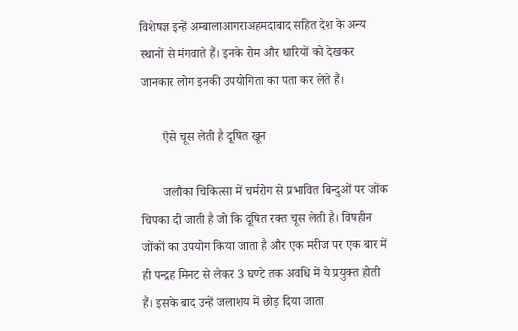विशेषज्ञ इन्हें अम्बालाआगराअहमदाबाद सहित देश के अन्य स्थानों से मंगवाते हैं। इनके रोम और धारियों को देखकर जानकार लोग इनकी उपयोगिता का पता कर लेते हैं।

       ऎसे चूस लेती है दूषित खून

       जलौका चिकित्सा में चर्मरोग से प्रभावित बिन्दुओं पर जोंक चिपका दी जाती है जो कि दूषित रक्त चूस लेती है। विषहीन जोंकों का उपयोग किया जाता है और एक मरीज पर एक बार में ही पन्द्रह मिनट से लेकर 3 घण्टे तक अवधि में ये प्रयुक्त होती हैं। इसके बाद उन्हें जलाशय में छोड़ दिया जाता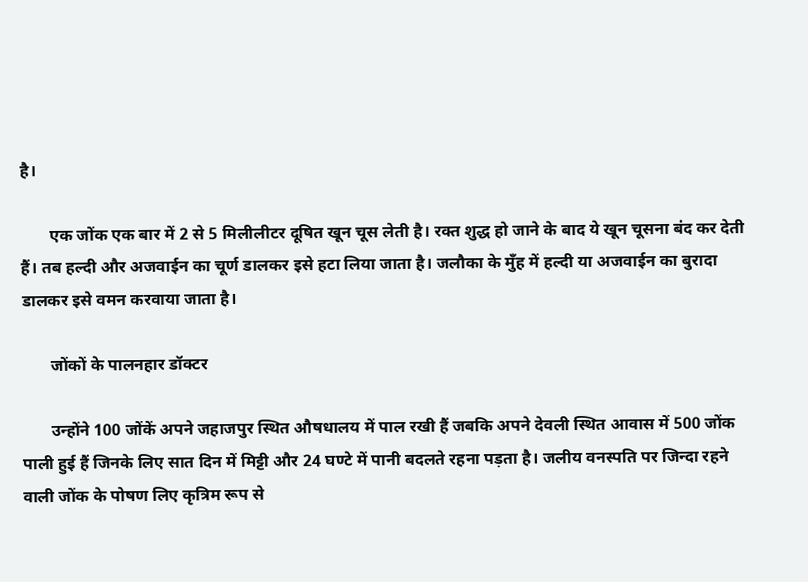है।

       एक जोंक एक बार में 2 से 5 मिलीलीटर दूषित खून चूस लेती है। रक्त शुद्ध हो जाने के बाद ये खून चूसना बंद कर देती हैं। तब हल्दी और अजवाईन का चूर्ण डालकर इसे हटा लिया जाता है। जलौका के मुँह में हल्दी या अजवाईन का बुरादा डालकर इसे वमन करवाया जाता है।

       जोंकों के पालनहार डॉक्टर

       उन्होंने 100 जोंकें अपने जहाजपुर स्थित औषधालय में पाल रखी हैं जबकि अपने देवली स्थित आवास में 500 जोंक पाली हुई हैं जिनके लिए सात दिन में मिट्टी और 24 घण्टे में पानी बदलते रहना पड़ता है। जलीय वनस्पति पर जिन्दा रहने वाली जोंक के पोषण लिए कृत्रिम रूप से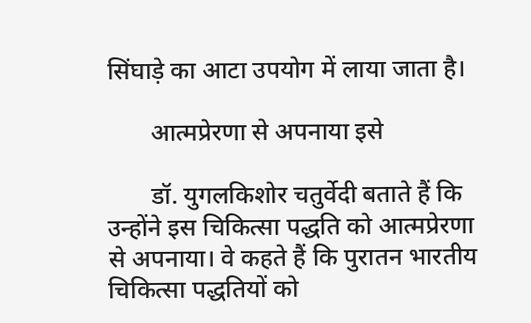सिंघाड़े का आटा उपयोग में लाया जाता है।

       आत्मप्रेरणा से अपनाया इसे

       डॉ. युगलकिशोर चतुर्वेदी बताते हैं कि उन्होंने इस चिकित्सा पद्धति को आत्मप्रेरणा से अपनाया। वे कहते हैं कि पुरातन भारतीय चिकित्सा पद्धतियों को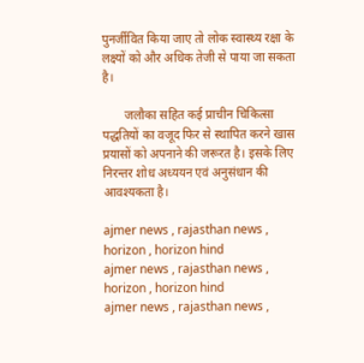पुनर्जीवित किया जाए तो लोक स्वास्थ्य रक्षा के लक्ष्यों को और अधिक तेजी से पाया जा सकता है।

       जलौका सहित कई प्राचीन चिकित्सा पद्धतियों का वजूद फिर से स्थापित करने खास प्रयासों को अपनाने की जरूरत है। इसके लिए निरन्तर शोध अध्ययन एवं अनुसंधान की आवश्यकता है।

ajmer news , rajasthan news , horizon , horizon hind
ajmer news , rajasthan news , horizon , horizon hind
ajmer news , rajasthan news ,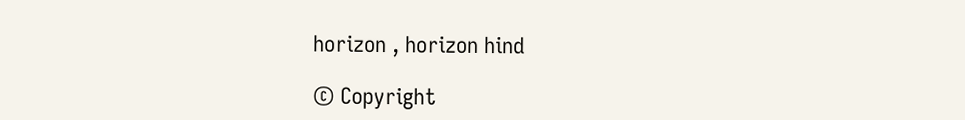horizon , horizon hind

© Copyright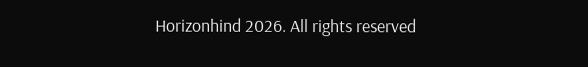Horizonhind 2026. All rights reserved